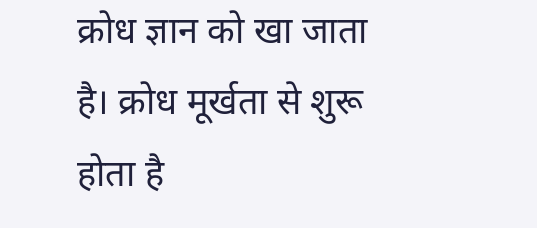क्रोध ज्ञान को खा जाता है। क्रोध मूर्खता से शुरू होता है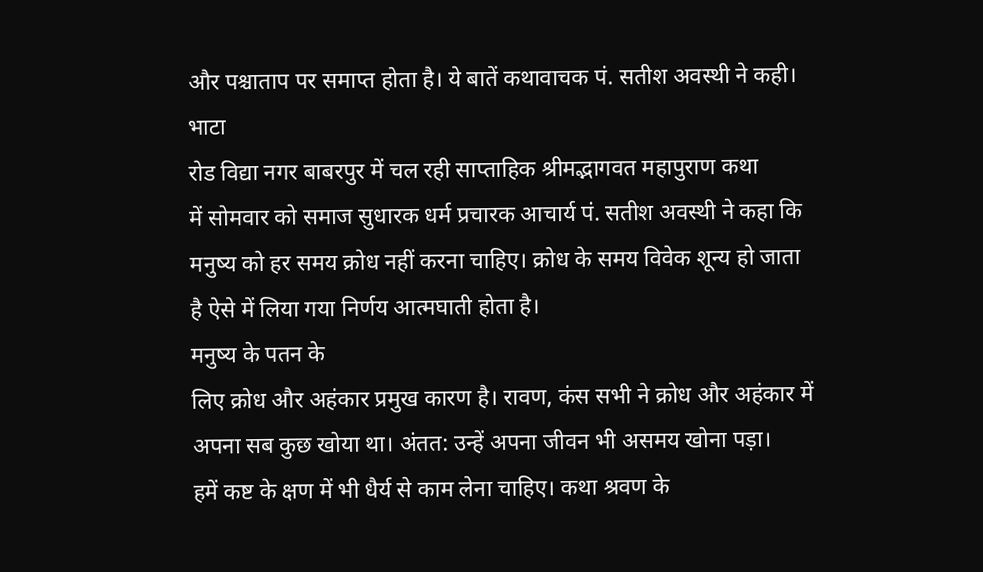और पश्चाताप पर समाप्त होता है। ये बातें कथावाचक पं. सतीश अवस्थी ने कही।
भाटा
रोड विद्या नगर बाबरपुर में चल रही साप्ताहिक श्रीमद्भागवत महापुराण कथा
में सोमवार को समाज सुधारक धर्म प्रचारक आचार्य पं. सतीश अवस्थी ने कहा कि
मनुष्य को हर समय क्रोध नहीं करना चाहिए। क्रोध के समय विवेक शून्य हो जाता
है ऐसे में लिया गया निर्णय आत्मघाती होता है।
मनुष्य के पतन के
लिए क्रोध और अहंकार प्रमुख कारण है। रावण, कंस सभी ने क्रोध और अहंकार में
अपना सब कुछ खोया था। अंतत: उन्हें अपना जीवन भी असमय खोना पड़ा।
हमें कष्ट के क्षण में भी धैर्य से काम लेना चाहिए। कथा श्रवण के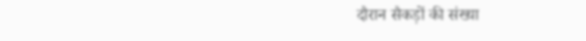दौरान सैकड़ों की संख्या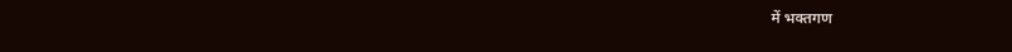में भक्तगण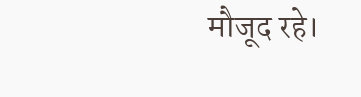मौजूद रहे।